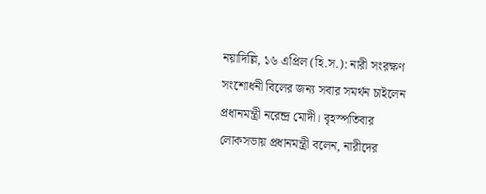নয়াদিল্লি, ১৬ এপ্রিল (হি.স.): নারী সংরক্ষণ সংশোধনী বিলের জন্য সবার সমর্থন চাইলেন প্রধানমন্ত্রী নরেন্দ্র মোদী। বৃহস্পতিবার লোকসভায় প্রধানমন্ত্রী বলেন, নারীদের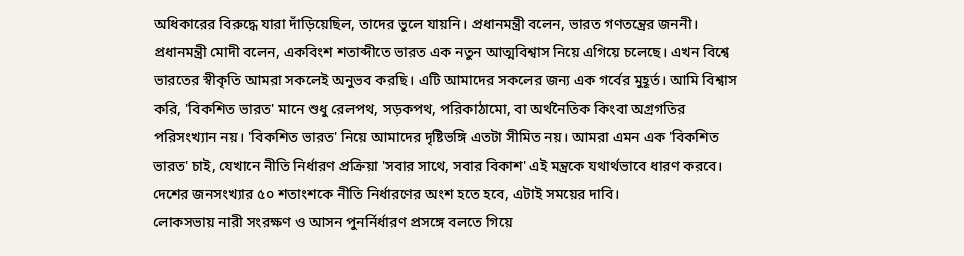অধিকারের বিরুদ্ধে যারা দাঁড়িয়েছিল, তাদের ভুলে যায়নি। প্রধানমন্ত্রী বলেন, ভারত গণতন্ত্রের জননী। প্রধানমন্ত্রী মোদী বলেন, একবিংশ শতাব্দীতে ভারত এক নতুন আত্মবিশ্বাস নিয়ে এগিয়ে চলেছে। এখন বিশ্বে ভারতের স্বীকৃতি আমরা সকলেই অনুভব করছি। এটি আমাদের সকলের জন্য এক গর্বের মুহূর্ত। আমি বিশ্বাস করি, 'বিকশিত ভারত' মানে শুধু রেলপথ, সড়কপথ, পরিকাঠামো, বা অর্থনৈতিক কিংবা অগ্রগতির পরিসংখ্যান নয়। 'বিকশিত ভারত' নিয়ে আমাদের দৃষ্টিভঙ্গি এতটা সীমিত নয়। আমরা এমন এক 'বিকশিত ভারত' চাই, যেখানে নীতি নির্ধারণ প্রক্রিয়া 'সবার সাথে, সবার বিকাশ' এই মন্ত্রকে যথার্থভাবে ধারণ করবে। দেশের জনসংখ্যার ৫০ শতাংশকে নীতি নির্ধারণের অংশ হতে হবে, এটাই সময়ের দাবি।
লোকসভায় নারী সংরক্ষণ ও আসন পুনর্নির্ধারণ প্রসঙ্গে বলতে গিয়ে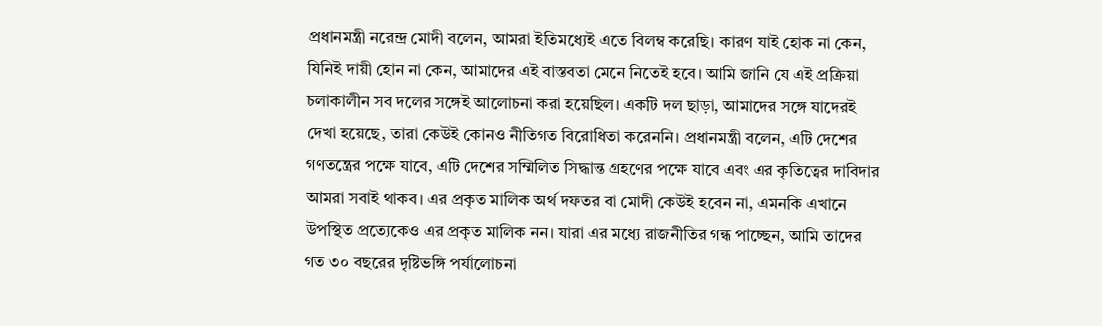প্রধানমন্ত্রী নরেন্দ্র মোদী বলেন, আমরা ইতিমধ্যেই এতে বিলম্ব করেছি। কারণ যাই হোক না কেন, যিনিই দায়ী হোন না কেন, আমাদের এই বাস্তবতা মেনে নিতেই হবে। আমি জানি যে এই প্রক্রিয়া চলাকালীন সব দলের সঙ্গেই আলোচনা করা হয়েছিল। একটি দল ছাড়া, আমাদের সঙ্গে যাদেরই দেখা হয়েছে, তারা কেউই কোনও নীতিগত বিরোধিতা করেননি। প্রধানমন্ত্রী বলেন, এটি দেশের গণতন্ত্রের পক্ষে যাবে, এটি দেশের সম্মিলিত সিদ্ধান্ত গ্রহণের পক্ষে যাবে এবং এর কৃতিত্বের দাবিদার আমরা সবাই থাকব। এর প্রকৃত মালিক অর্থ দফতর বা মোদী কেউই হবেন না, এমনকি এখানে উপস্থিত প্রত্যেকেও এর প্রকৃত মালিক নন। যারা এর মধ্যে রাজনীতির গন্ধ পাচ্ছেন, আমি তাদের গত ৩০ বছরের দৃষ্টিভঙ্গি পর্যালোচনা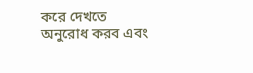করে দেখতে অনুরোধ করব এবং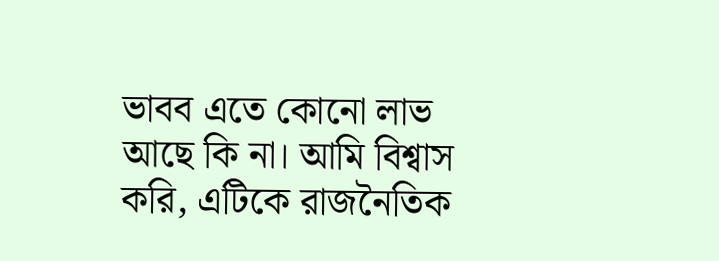ভাবব এতে কোনো লাভ আছে কি না। আমি বিশ্বাস করি, এটিকে রাজনৈতিক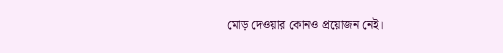মোড় দেওয়ার কোনও প্রয়োজন নেই।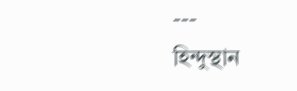---
হিন্দুস্থান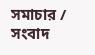সমাচার / সংবাদ